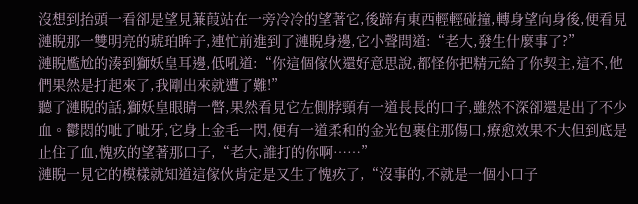沒想到抬頭一看卻是望見蒹葭站在一旁冷冷的望著它,後蹄有東西輕輕碰撞,轉身望向身後,便看見漣睨那一雙明亮的琥珀眸子,連忙前進到了漣睨身邊,它小聲問道:“老大,發生什麼事了?”
漣睨尷尬的湊到獅妖皇耳邊,低吼道:“你這個傢伙還好意思說,都怪你把精元給了你契主,這不,他們果然是打起來了,我剛出來就遭了難!”
聽了漣睨的話,獅妖皇眼睛一瞥,果然看見它左側脖頸有一道長長的口子,雖然不深卻還是出了不少血。鬱悶的呲了呲牙,它身上金毛一閃,便有一道柔和的金光包裹住那傷口,療愈效果不大但到底是止住了血,愧疚的望著那口子,“老大,誰打的你啊……”
漣睨一見它的模樣就知道這傢伙肯定是又生了愧疚了,“沒事的,不就是一個小口子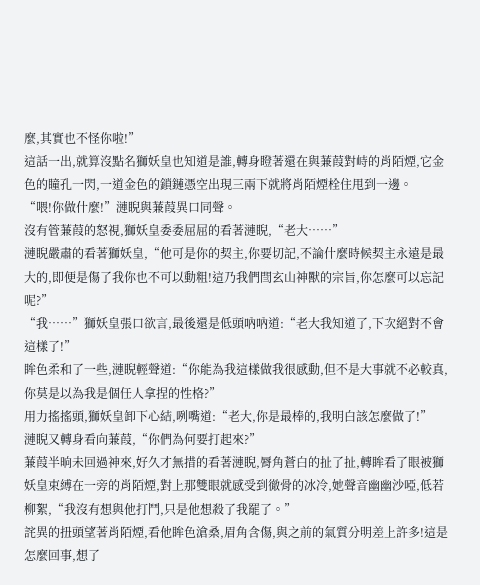麼,其實也不怪你啦!”
這話一出,就算沒點名獅妖皇也知道是誰,轉身瞪著還在與蒹葭對峙的肖陌煙,它金色的瞳孔一閃,一道金色的鎖鏈憑空出現三兩下就將肖陌煙栓住甩到一邊。
“喂!你做什麼!”漣睨與蒹葭異口同聲。
沒有管蒹葭的怒視,獅妖皇委委屈屈的看著漣睨,“老大……”
漣睨嚴肅的看著獅妖皇,“他可是你的契主,你要切記,不論什麼時候契主永遠是最大的,即便是傷了我你也不可以動粗!這乃我們閆玄山神獸的宗旨,你怎麼可以忘記呢?”
“我……”獅妖皇張口欲言,最後還是低頭吶吶道:“老大我知道了,下次絕對不會這樣了!”
眸色柔和了一些,漣睨輕聲道:“你能為我這樣做我很感動,但不是大事就不必較真,你莫是以為我是個任人拿捏的性格?”
用力搖搖頭,獅妖皇卸下心結,咧嘴道:“老大,你是最棒的,我明白該怎麼做了!”
漣睨又轉身看向蒹葭,“你們為何要打起來?”
蒹葭半晌未回過神來,好久才無措的看著漣睨,脣角蒼白的扯了扯,轉眸看了眼被獅妖皇束縛在一旁的肖陌煙,對上那雙眼就感受到徹骨的冰冷,她聲音幽幽沙啞,低若柳絮,“我沒有想與他打鬥,只是他想殺了我罷了。”
詫異的扭頭望著肖陌煙,看他眸色滄桑,眉角含傷,與之前的氣質分明差上許多!這是怎麼回事,想了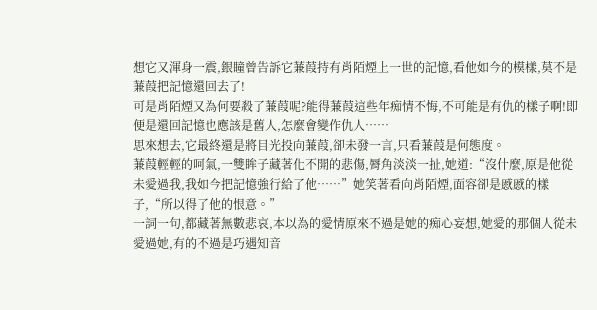想它又渾身一震,銀瞳曾告訴它蒹葭持有肖陌煙上一世的記憶,看他如今的模樣,莫不是蒹葭把記憶還回去了!
可是肖陌煙又為何要殺了蒹葭呢?能得蒹葭這些年痴情不悔,不可能是有仇的樣子啊!即便是還回記憶也應該是舊人,怎麼會變作仇人……
思來想去,它最終還是將目光投向蒹葭,卻未發一言,只看蒹葭是何態度。
蒹葭輕輕的呵氣,一雙眸子藏著化不開的悲傷,脣角淡淡一扯,她道:“沒什麼,原是他從未愛過我,我如今把記憶強行給了他……”她笑著看向肖陌煙,面容卻是慼慼的樣子,“所以得了他的恨意。”
一詞一句,都藏著無數悲哀,本以為的愛情原來不過是她的痴心妄想,她愛的那個人從未愛過她,有的不過是巧遇知音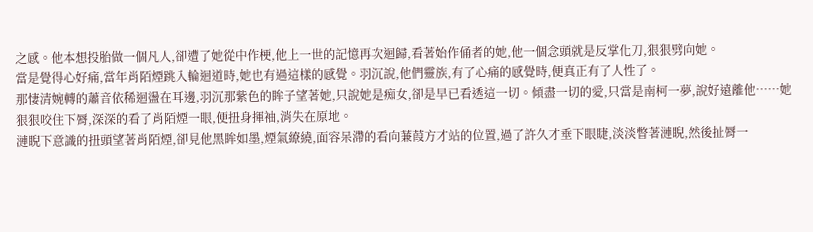之感。他本想投胎做一個凡人,卻遭了她從中作梗,他上一世的記憶再次迴歸,看著始作俑者的她,他一個念頭就是反掌化刀,狠狠劈向她。
當是覺得心好痛,當年肖陌煙跳入輪迴道時,她也有過這樣的感覺。羽沉說,他們靈族,有了心痛的感覺時,便真正有了人性了。
那悽清婉轉的蕭音依稀迴盪在耳邊,羽沉那紫色的眸子望著她,只說她是痴女,卻是早已看透這一切。傾盡一切的愛,只當是南柯一夢,說好遠離他……她狠狠咬住下脣,深深的看了肖陌煙一眼,便扭身揮袖,消失在原地。
漣睨下意識的扭頭望著肖陌煙,卻見他黑眸如墨,煙氣繚繞,面容呆滯的看向蒹葭方才站的位置,過了許久才垂下眼睫,淡淡瞥著漣睨,然後扯脣一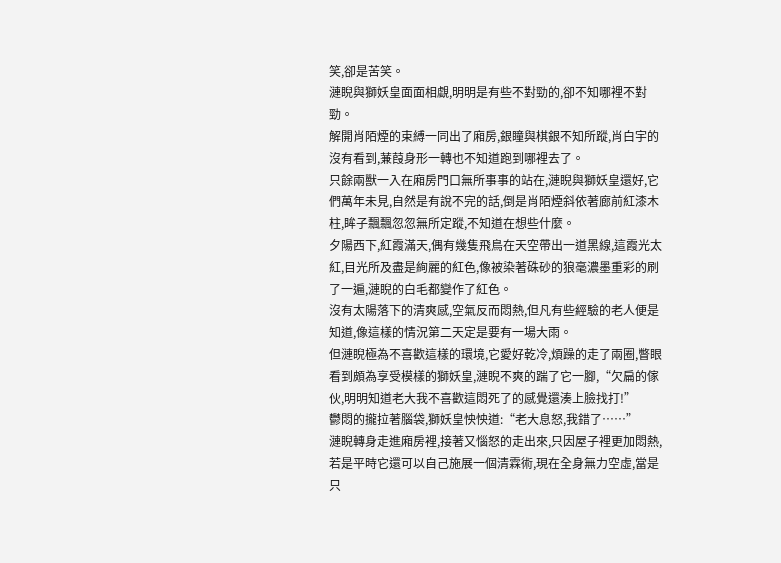笑,卻是苦笑。
漣睨與獅妖皇面面相覷,明明是有些不對勁的,卻不知哪裡不對勁。
解開肖陌煙的束縛一同出了廂房,銀瞳與棋銀不知所蹤,肖白宇的沒有看到,蒹葭身形一轉也不知道跑到哪裡去了。
只餘兩獸一入在廂房門口無所事事的站在,漣睨與獅妖皇還好,它們萬年未見,自然是有說不完的話,倒是肖陌煙斜依著廊前紅漆木柱,眸子飄飄忽忽無所定蹤,不知道在想些什麼。
夕陽西下,紅霞滿天,偶有幾隻飛鳥在天空帶出一道黑線,這霞光太紅,目光所及盡是絢麗的紅色,像被染著硃砂的狼毫濃墨重彩的刷了一遍,漣睨的白毛都變作了紅色。
沒有太陽落下的清爽感,空氣反而悶熱,但凡有些經驗的老人便是知道,像這樣的情況第二天定是要有一場大雨。
但漣睨極為不喜歡這樣的環境,它愛好乾冷,煩躁的走了兩圈,瞥眼看到頗為享受模樣的獅妖皇,漣睨不爽的踹了它一腳,“欠扁的傢伙,明明知道老大我不喜歡這悶死了的感覺還湊上臉找打!”
鬱悶的攏拉著腦袋,獅妖皇怏怏道:“老大息怒,我錯了……”
漣睨轉身走進廂房裡,接著又惱怒的走出來,只因屋子裡更加悶熱,若是平時它還可以自己施展一個清霖術,現在全身無力空虛,當是只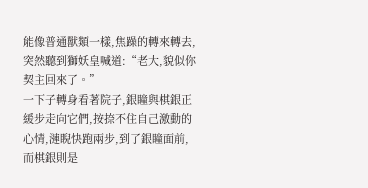能像普通獸類一樣,焦躁的轉來轉去,突然聽到獅妖皇喊道:“老大,貌似你契主回來了。”
一下子轉身看著院子,銀瞳與棋銀正緩步走向它們,按捺不住自己激動的心情,漣睨快跑兩步,到了銀瞳面前,而棋銀則是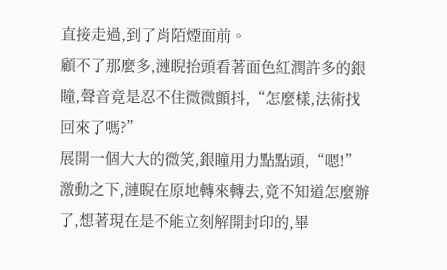直接走過,到了肖陌煙面前。
顧不了那麼多,漣睨抬頭看著面色紅潤許多的銀瞳,聲音竟是忍不住微微顫抖,“怎麼樣,法術找回來了嗎?”
展開一個大大的微笑,銀瞳用力點點頭,“嗯!”
激動之下,漣睨在原地轉來轉去,竟不知道怎麼辦了,想著現在是不能立刻解開封印的,畢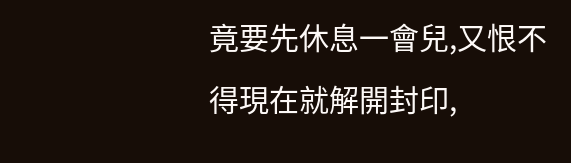竟要先休息一會兒,又恨不得現在就解開封印,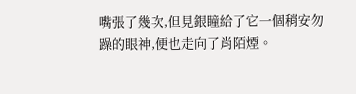嘴張了幾次,但見銀瞳給了它一個稍安勿躁的眼神,便也走向了肖陌煙。